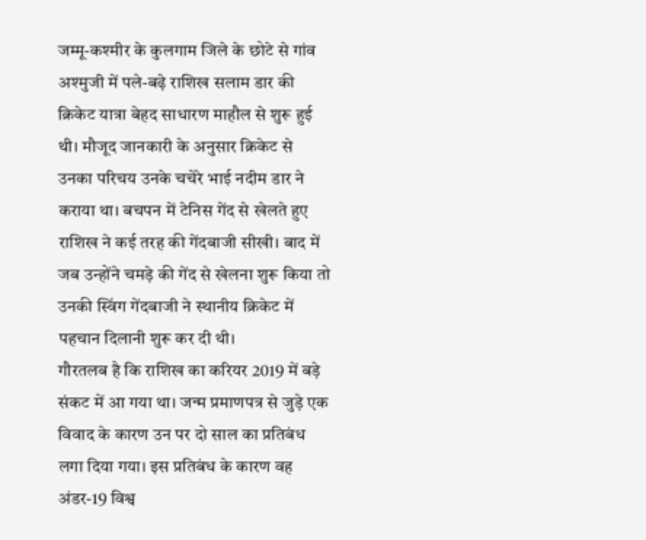जम्मू-कश्मीर के कुलगाम जिले के छोटे से गांव अश्मुजी में पले-बढ़े राशिख सलाम डार की क्रिकेट यात्रा बेहद साधारण माहौल से शुरू हुई थी। मौजूद जानकारी के अनुसार क्रिकेट से उनका परिचय उनके चचेरे भाई नदीम डार ने कराया था। बचपन में टेनिस गेंद से खेलते हुए राशिख ने कई तरह की गेंदबाजी सीखी। बाद में जब उन्होंने चमड़े की गेंद से खेलना शुरू किया तो उनकी स्विंग गेंदबाजी ने स्थानीय क्रिकेट में पहचान दिलानी शुरू कर दी थी।
गौरतलब है कि राशिख का करियर 2019 में बड़े संकट में आ गया था। जन्म प्रमाणपत्र से जुड़े एक विवाद के कारण उन पर दो साल का प्रतिबंध लगा दिया गया। इस प्रतिबंध के कारण वह अंडर-19 विश्व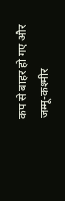कप से बाहर हो गए और जम्मू-कश्मीर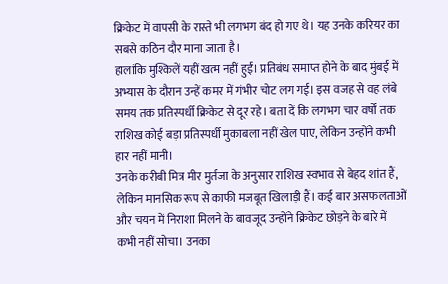क्रिकेट में वापसी के रास्ते भी लगभग बंद हो गए थे। यह उनके करियर का सबसे कठिन दौर माना जाता है।
हालांकि मुश्किलें यहीं खत्म नहीं हुईं। प्रतिबंध समाप्त होने के बाद मुंबई में अभ्यास के दौरान उन्हें कमर में गंभीर चोट लग गई। इस वजह से वह लंबे समय तक प्रतिस्पर्धी क्रिकेट से दूर रहे। बता दें कि लगभग चार वर्षों तक राशिख कोई बड़ा प्रतिस्पर्धी मुकाबला नहीं खेल पाए, लेकिन उन्होंने कभी हार नहीं मानी।
उनके करीबी मित्र मीर मुर्तजा के अनुसार राशिख स्वभाव से बेहद शांत हैं, लेकिन मानसिक रूप से काफी मजबूत खिलाड़ी हैं। कई बार असफलताओं और चयन में निराशा मिलने के बावजूद उन्होंने क्रिकेट छोड़ने के बारे में कभी नहीं सोचा। उनका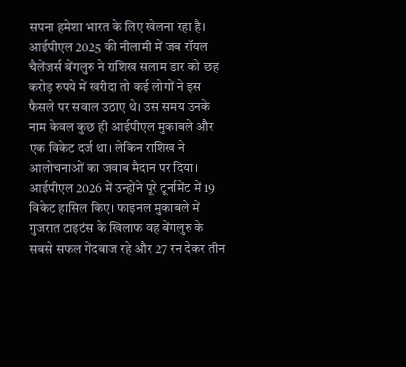सपना हमेशा भारत के लिए खेलना रहा है।
आईपीएल 2025 की नीलामी में जब रॉयल चैलेंजर्स बेंगलुरु ने राशिख सलाम डार को छह करोड़ रुपये में खरीदा तो कई लोगों ने इस फैसले पर सवाल उठाए थे। उस समय उनके नाम केवल कुछ ही आईपीएल मुकाबले और एक विकेट दर्ज था। लेकिन राशिख ने आलोचनाओं का जवाब मैदान पर दिया।
आईपीएल 2026 में उन्होंने पूरे टूर्नामेंट में 19 विकेट हासिल किए। फाइनल मुकाबले में गुजरात टाइटंस के खिलाफ वह बेंगलुरु के सबसे सफल गेंदबाज रहे और 27 रन देकर तीन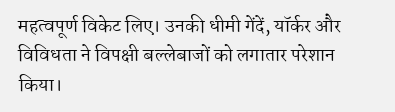महत्वपूर्ण विकेट लिए। उनकी धीमी गेंदें, यॉर्कर और विविधता ने विपक्षी बल्लेबाजों को लगातार परेशान किया।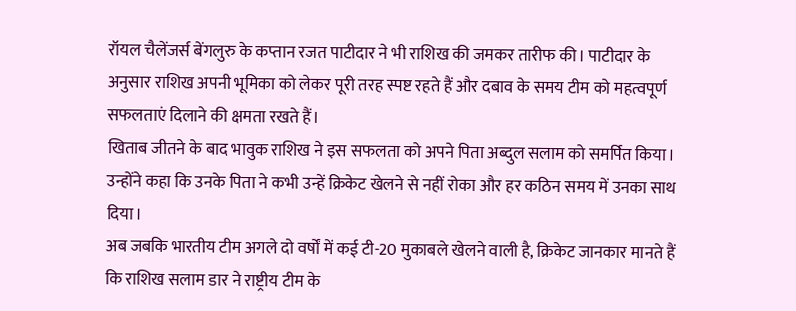रॉयल चैलेंजर्स बेंगलुरु के कप्तान रजत पाटीदार ने भी राशिख की जमकर तारीफ की। पाटीदार के अनुसार राशिख अपनी भूमिका को लेकर पूरी तरह स्पष्ट रहते हैं और दबाव के समय टीम को महत्वपूर्ण सफलताएं दिलाने की क्षमता रखते हैं।
खिताब जीतने के बाद भावुक राशिख ने इस सफलता को अपने पिता अब्दुल सलाम को समर्पित किया। उन्होंने कहा कि उनके पिता ने कभी उन्हें क्रिकेट खेलने से नहीं रोका और हर कठिन समय में उनका साथ दिया।
अब जबकि भारतीय टीम अगले दो वर्षों में कई टी-20 मुकाबले खेलने वाली है, क्रिकेट जानकार मानते हैं कि राशिख सलाम डार ने राष्ट्रीय टीम के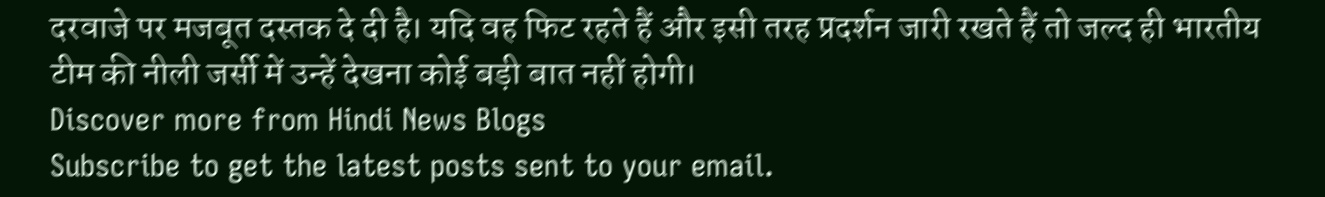दरवाजे पर मजबूत दस्तक दे दी है। यदि वह फिट रहते हैं और इसी तरह प्रदर्शन जारी रखते हैं तो जल्द ही भारतीय टीम की नीली जर्सी में उन्हें देखना कोई बड़ी बात नहीं होगी।
Discover more from Hindi News Blogs
Subscribe to get the latest posts sent to your email.